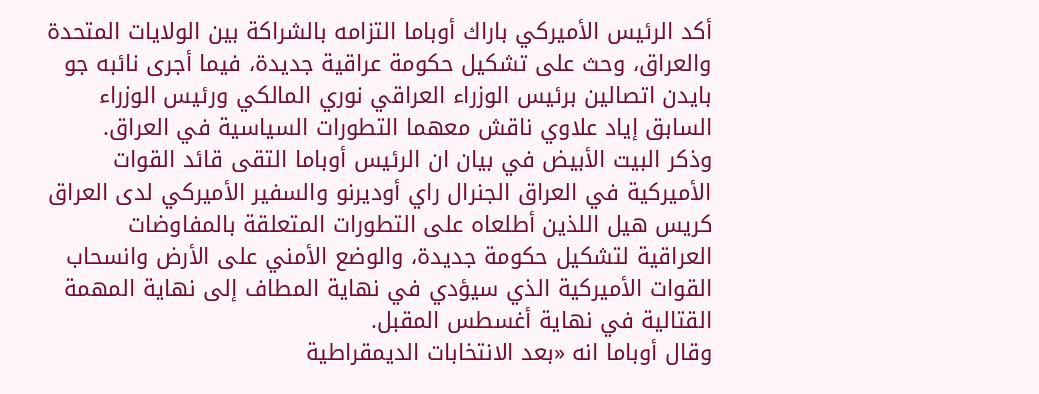أكد الرئيس الأميركي باراك أوباما التزامه بالشراكة بين الولايات المتحدة والعراق، وحث على تشكيل حكومة عراقية جديدة، فيما أجرى نائبه جو بايدن اتصالين برئيس الوزراء العراقي نوري المالكي ورئيس الوزراء السابق إياد علاوي ناقش معهما التطورات السياسية في العراق.
وذكر البيت الأبيض في بيان ان الرئيس أوباما التقى قائد القوات الأميركية في العراق الجنرال راي أوديرنو والسفير الأميركي لدى العراق كريس هيل اللذين أطلعاه على التطورات المتعلقة بالمفاوضات العراقية لتشكيل حكومة جديدة، والوضع الأمني على الأرض وانسحاب القوات الأميركية الذي سيؤدي في نهاية المطاف إلى نهاية المهمة القتالية في نهاية أغسطس المقبل.
وقال أوباما انه «بعد الانتخابات الديمقراطية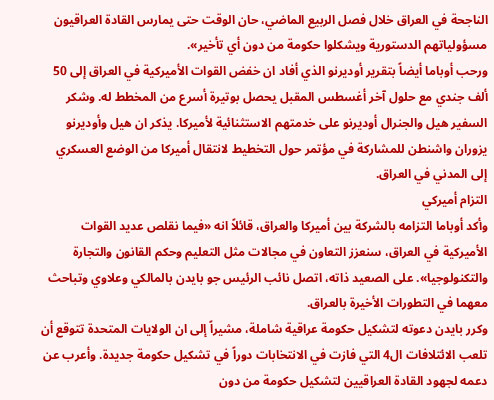الناجحة في العراق خلال فصل الربيع الماضي، حان الوقت حتى يمارس القادة العراقيون مسؤولياتهم الدستورية ويشكلوا حكومة من دون أي تأخير».
ورحب أوباما أيضاً بتقرير أوديرنو الذي أفاد ان خفض القوات الأميركية في العراق إلى 50 ألف جندي مع حلول آخر أغسطس المقبل يحصل بوتيرة أسرع من المخطط له. وشكر السفير هيل والجنرال أوديرنو على خدمتهم الاستثنائية لأميركا. يذكر ان هيل وأوديرنو يزوران واشنطن للمشاركة في مؤتمر حول التخطيط لانتقال أميركا من الوضع العسكري إلى المدني في العراق.
التزام أميركي
وأكد أوباما التزامه بالشركة بين أميركا والعراق، قائلاً انه «فيما نقلص عديد القوات الأميركية في العراق، سنعزز التعاون في مجالات مثل التعليم وحكم القانون والتجارة والتكنولوجيا». على الصعيد ذاته، اتصل نائب الرئيس جو بايدن بالمالكي وعلاوي وتباحث معهما في التطورات الأخيرة بالعراق.
وكرر بايدن دعوته لتشكيل حكومة عراقية شاملة، مشيراً إلى ان الولايات المتحدة تتوقع أن تلعب الائتلافات ال4 التي فازت في الانتخابات دوراً في تشكيل حكومة جديدة. وأعرب عن دعمه لجهود القادة العراقيين لتشكيل حكومة من دون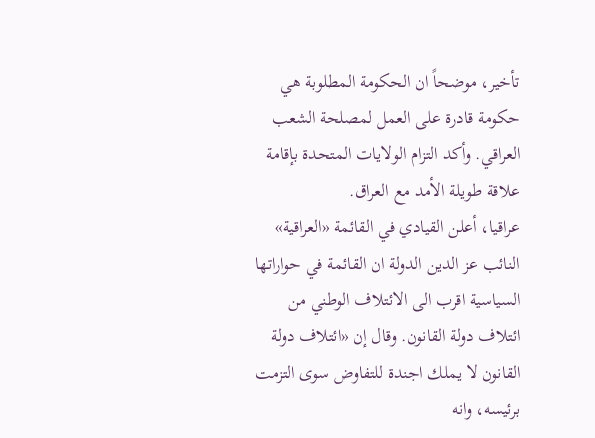تأخير، موضحاً ان الحكومة المطلوبة هي حكومة قادرة على العمل لمصلحة الشعب العراقي. وأكد التزام الولايات المتحدة بإقامة علاقة طويلة الأمد مع العراق.
عراقيا، أعلن القيادي في القائمة «العراقية» النائب عز الدين الدولة ان القائمة في حواراتها السياسية اقرب الى الائتلاف الوطني من ائتلاف دولة القانون. وقال إن «ائتلاف دولة القانون لا يملك اجندة للتفاوض سوى التزمت برئيسه، وانه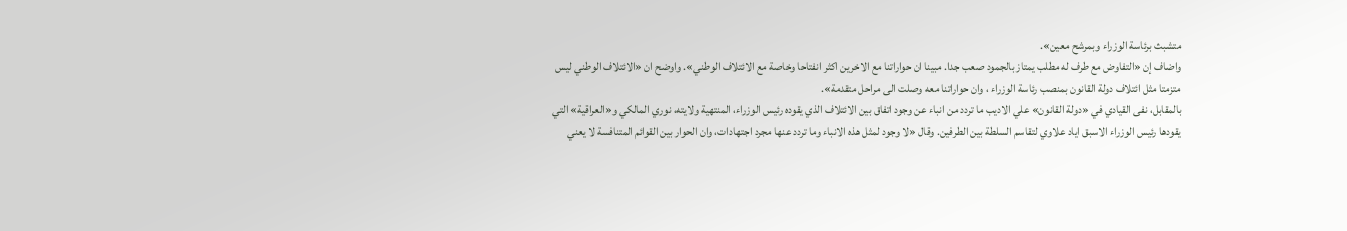متشبث برئاسة الوزراء وبمرشح معين».
واضاف إن «التفاوض مع طرف له مطلب يمتاز بالجمود صعب جدا. مبينا ان حواراتنا مع الاخرين اكثر انفتاحا وخاصة مع الائتلاف الوطني». واوضح ان «الائتلاف الوطني ليس متزمتا مثل ائتلاف دولة القانون بمنصب رئاسة الوزراء ، وان حواراتنا معه وصلت الى مراحل متقدمة».
بالمقابل، نفى القيادي في «دولة القانون» علي الاديب ما تردد من انباء عن وجود اتفاق بين الائتلاف الذي يقوده رئيس الوزراء، المنتهية ولايته، نوري المالكي و«العراقية» التي يقودها رئيس الوزراء الاسبق اياد علاوي لتقاسم السلطة بين الطرفين. وقال «لا وجود لمثل هذه الانباء وما تردد عنها مجرد اجتهادات، وان الحوار بين القوائم المتنافسة لا يعني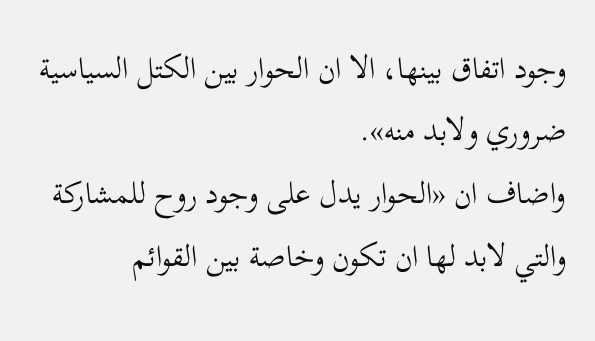وجود اتفاق بينها، الا ان الحوار بين الكتل السياسية ضروري ولابد منه».
واضاف ان «الحوار يدل على وجود روح للمشاركة والتي لابد لها ان تكون وخاصة بين القوائم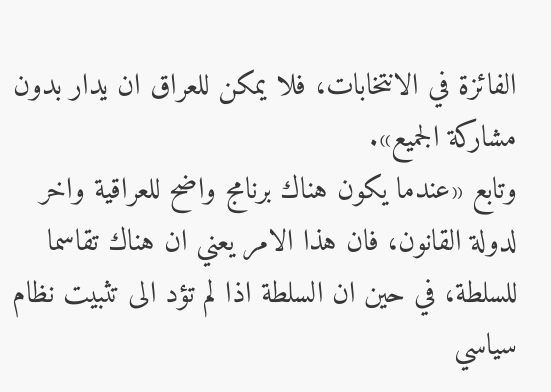الفائزة في الانتخابات، فلا يمكن للعراق ان يدار بدون مشاركة الجميع».
وتابع «عندما يكون هناك برنامج واضح للعراقية واخر لدولة القانون، فان هذا الامر يعني ان هناك تقاسما للسلطة، في حين ان السلطة اذا لم تؤد الى تثبيت نظام سياسي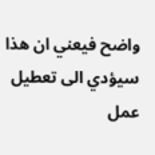واضح فيعني ان هذا سيؤدي الى تعطيل عمل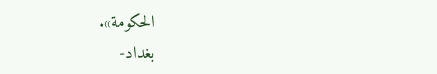الحكومة».
بغداد-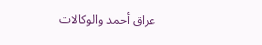عراق أحمد والوكالات